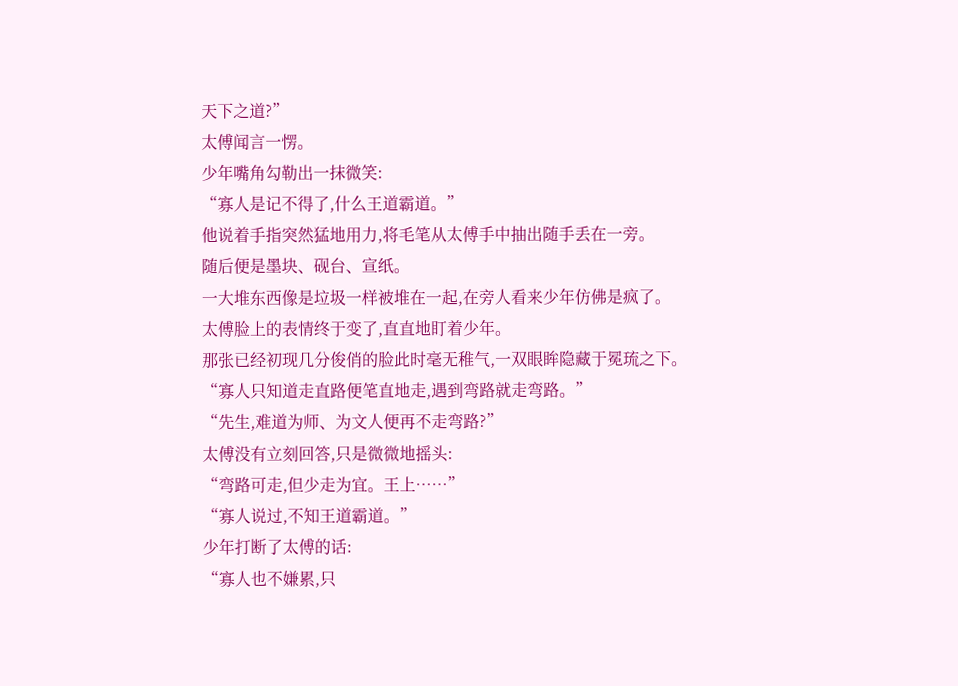天下之道?”
太傅闻言一愣。
少年嘴角勾勒出一抹微笑:
“寡人是记不得了,什么王道霸道。”
他说着手指突然猛地用力,将毛笔从太傅手中抽出随手丢在一旁。
随后便是墨块、砚台、宣纸。
一大堆东西像是垃圾一样被堆在一起,在旁人看来少年仿佛是疯了。
太傅脸上的表情终于变了,直直地盯着少年。
那张已经初现几分俊俏的脸此时毫无稚气,一双眼眸隐藏于冕琉之下。
“寡人只知道走直路便笔直地走,遇到弯路就走弯路。”
“先生,难道为师、为文人便再不走弯路?”
太傅没有立刻回答,只是微微地摇头:
“弯路可走,但少走为宜。王上……”
“寡人说过,不知王道霸道。”
少年打断了太傅的话:
“寡人也不嫌累,只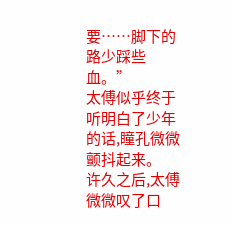要……脚下的路少踩些血。”
太傅似乎终于听明白了少年的话,瞳孔微微颤抖起来。
许久之后,太傅微微叹了口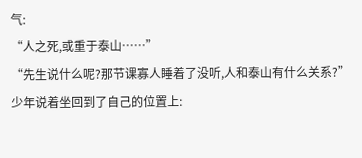气:
“人之死,或重于泰山……”
“先生说什么呢?那节课寡人睡着了没听,人和泰山有什么关系?”
少年说着坐回到了自己的位置上: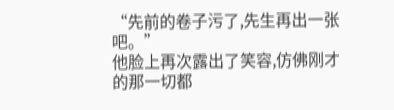“先前的卷子污了,先生再出一张吧。”
他脸上再次露出了笑容,仿佛刚才的那一切都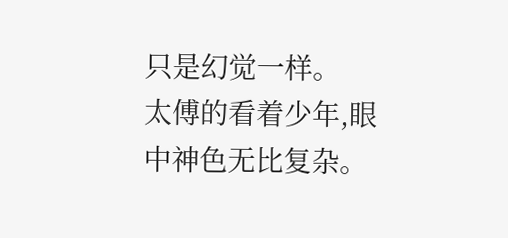只是幻觉一样。
太傅的看着少年,眼中神色无比复杂。